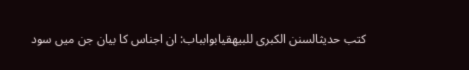کتب حدیثالسنن الكبرى للبيهقيابوابباب: ان اجناس کا بیان جن میں سود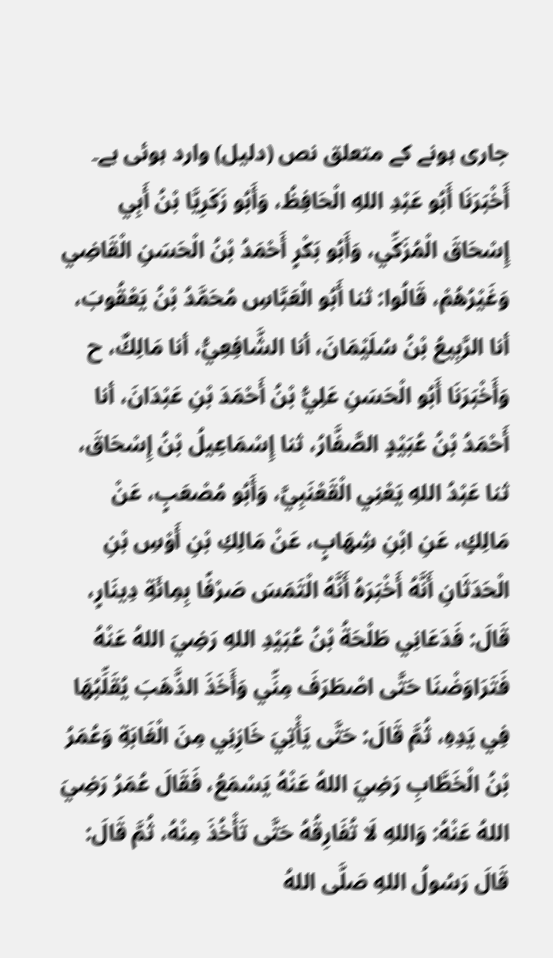جاری ہونے کے متعلق نص (دلیل) وارد ہوئی ہے۔
أَخْبَرَنَا أَبُو عَبْدِ اللهِ الْحَافِظُ، وَأَبُو زَكَرِيَّا بْنُ أَبِي إِسْحَاقَ الْمُزَكِّي، وَأَبُو بَكْرٍ أَحْمَدُ بْنُ الْحَسَنِ الْقَاضِي وَغَيْرُهُمْ، قَالُوا: ثنا أَبُو الْعَبَّاسِ مُحَمَّدُ بْنُ يَعْقُوبَ، أنا الرَّبِيعُ بْنُ سُلَيْمَانَ، أنا الشَّافِعِيُّ، أنا مَالِكٌ، ح وَأَخْبَرَنَا أَبُو الْحَسَنِ عَلِيُّ بْنُ أَحْمَدَ بْنِ عَبْدَانَ، أنا أَحْمَدُ بْنُ عُبَيْدٍ الصَّفَّارُ، ثنا إِسْمَاعِيلُ بْنُ إِسْحَاقَ، ثنا عَبْدُ اللهِ يَعْنِي الْقَعْنَبِيَّ، وَأَبُو مُصْعَبٍ، عَنْ مَالِكٍ، عَنِ ابْنِ شِهَابٍ، عَنْ مَالِكِ بْنِ أَوْسِ بْنِ الْحَدَثَانِ أَنَّهُ أَخْبَرَهُ أَنَّهُ الْتَمَسَ صَرْفًا بِمِائَةِ دِينَارٍ، قَالَ: فَدَعَانِي طَلْحَةُ بْنُ عُبَيْدِ اللهِ رَضِيَ اللهُ عَنْهُ فَتَرَاوَضْنَا حَتَّى اصْطَرَفَ مِنِّي وَأَخَذَ الذَّهَبَ يُقَلِّبُهَا فِي يَدِهِ، ثُمَّ قَالَ: حَتَّى يَأْتِيَ خَازِنِي مِنَ الْغَابَةِ وَعُمَرُ بْنُ الْخَطَّابِ رَضِيَ اللهُ عَنْهُ يَسْمَعُ، فَقَالَ عُمَرُ رَضِيَ اللهُ عَنْهُ: وَاللهِ لَا تُفَارِقُهُ حَتَّى تَأْخُذَ مِنْهُ، ثُمَّ قَالَ: قَالَ رَسُولُ اللهِ صَلَّى اللهُ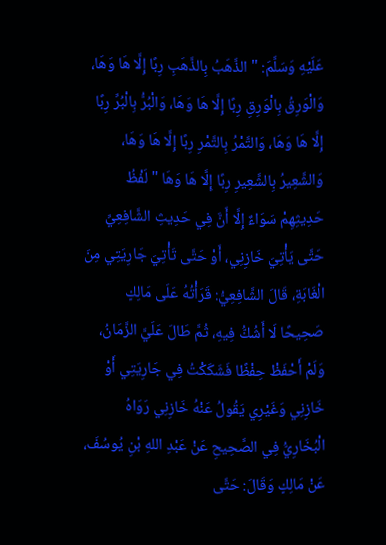عَلَيْهِ وَسَلَّمَ: " الذَّهَبُ بِالذَّهَبِ رِبًا إِلَّا هَا وَهَا، وَالْوَرِقُ بِالْوَرِقِ رِبًا إِلَّا هَا وَهَا، وَالْبُرُّ بِالْبُرِّ رِبًا إِلَّا هَا وَهَا، وَالتَّمْرُ بِالتَّمْرِ رِبًا إِلَّا هَا وَهَا، وَالشَّعِيرُ بِالشَّعِيرِ رِبًا إِلَّا هَا وَهَا " لَفْظُ حَدِيثِهِمْ سَوَاءٌ إِلَّا أَنَّ فِي حَدِيثِ الشَّافِعِيِّ حَتَّى يَأْتِيَ خَازِنِي، أَوْ حَتَّى تَأْتِيَ جَارِيَتِي مِنَ الْغَابَةِ، قَالَ الشَّافِعِيُّ: قَرَأْتُهُ عَلَى مَالِكٍ صَحِيحًا لَا أَشُكُّ فِيهِ، ثُمَّ طَالَ عَلَيَّ الزَّمَانُ، وَلَمْ أَحْفَظْ حِفْظًا فَشَكَكْتُ فِي جَارِيَتِي أَوْ خَازِنِي وَغَيْرِي يَقُولُ عَنْهُ خَازِنِي رَوَاهُ الْبُخَارِيُّ فِي الصَّحِيحِ عَنْ عَبْدِ اللهِ بْنِ يُوسُفَ، عَنْ مَالِكٍ وَقَالَ: حَتَّى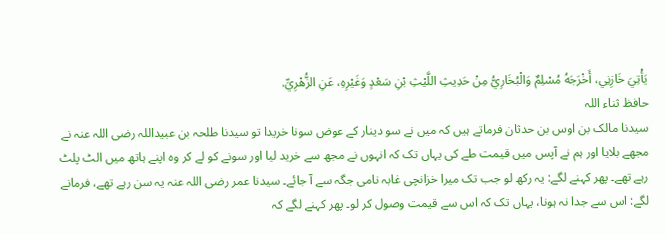يَأْتِيَ خَازِنِي، أَخْرَجَهُ مُسْلِمٌ وَالْبُخَارِيُّ مِنْ حَدِيثِ اللَّيْثِ بْنِ سَعْدٍ وَغَيْرِهِ، عَنِ الزُّهْرِيِّ.
حافظ ثناء اللہ
سیدنا مالک بن اوس بن حدثان فرماتے ہیں کہ میں نے سو دینار کے عوض سونا خریدا تو سیدنا طلحہ بن عبیداللہ رضی اللہ عنہ نے مجھے بلایا اور ہم نے آپس میں قیمت طے کی یہاں تک کہ انہوں نے مجھ سے خرید لیا اور سونے کو لے کر وہ اپنے ہاتھ میں الٹ پلٹ رہے تھے۔ پھر کہنے لگے: یہ رکھ لو جب تک میرا خزانچی غابہ نامی جگہ سے آ جائے۔ سیدنا عمر رضی اللہ عنہ یہ سن رہے تھے، فرمانے لگے: اس سے جدا نہ ہونا، یہاں تک کہ اس سے قیمت وصول کر لو۔ پھر کہنے لگے کہ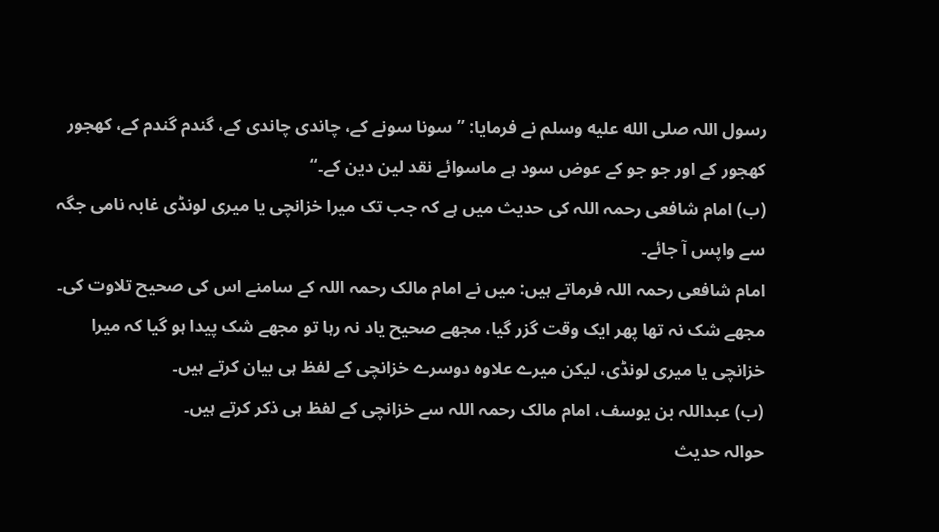رسول اللہ صلى الله عليه وسلم نے فرمایا: ”سونا سونے کے، چاندی چاندی کے، گندم گندم کے، کھجور کھجور کے اور جو جو کے عوض سود ہے ماسوائے نقد لین دین کے۔“
(ب) امام شافعی رحمہ اللہ کی حدیث میں ہے کہ جب تک میرا خزانچی یا میری لونڈی غابہ نامی جگہ سے واپس آ جائے۔
امام شافعی رحمہ اللہ فرماتے ہیں: میں نے امام مالک رحمہ اللہ کے سامنے اس کی صحیح تلاوت کی۔ مجھے شک نہ تھا پھر ایک وقت گزر گیا، مجھے صحیح یاد نہ رہا تو مجھے شک پیدا ہو گیا کہ میرا خزانچی یا میری لونڈی، لیکن میرے علاوہ دوسرے خزانچی کے لفظ ہی بیان کرتے ہیں۔
(ب) عبداللہ بن یوسف، امام مالک رحمہ اللہ سے خزانچی کے لفظ ہی ذکر کرتے ہیں۔
حوالہ حدیث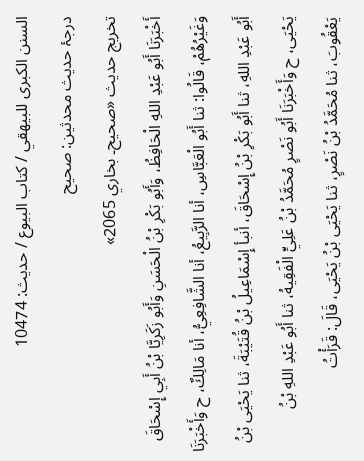السنن الكبرى للبيهقي / كتاب البيوع / حدیث: 10474
درجۂ حدیث محدثین: صحيح
تخریج حدیث «صحيح۔ بخاري 2065»
أَخْبَرَنَا أَبُو عَبْدِ اللهِ الْحَافِظُ، وَأَبُو بَكْرِ بْنُ الْحَسَنِ وَأَبُو زَكَرِيَّا بْنُ أَبِي إِسْحَاقَ وَغَيْرُهُمْ، قَالُوا: ثنا أَبُو الْعَبَّاسِ، أنا الرَّبِيعُ، أنا الشَّافِعِيُّ، أنا مَالِكٌ، ح وَأَخْبَرَنَا أَبُو عَبْدِ اللهِ، ثنا أَبُو بَكْرِ بْنُ إِسْحَاقَ، أنبأ إِسْمَاعِيلُ بْنُ قُتَيْبَةَ، ثنا يَحْيَى بْنُ يَحْيَى، ح وَأَخْبَرَنَا أَبُو نَصْرٍ مُحَمَّدُ بْنُ عَلِيٍّ الْفَقِيهُ، ثنا أَبُو عَبْدِ اللهِ بْنُ يَعْقُوبَ، ثنا مُحَمَّدُ بْنُ نَصْرٍ، ثنا يَحْيَى بْنُ يَحْيَى، قَالَ: قَرَأْتُ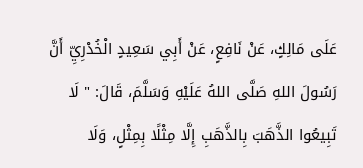عَلَى مَالِكٍ، عَنْ نَافِعٍ، عَنْ أَبِي سَعِيدٍ الْخُدْرِيِّ أَنَّ رَسُولَ اللهِ صَلَّى اللهُ عَلَيْهِ وَسَلَّمَ، قَالَ: " لَا تَبِيعُوا الذَّهَبَ بِالذَّهَبِ إِلَّا مِثْلًا بِمِثْلٍ، وَلَا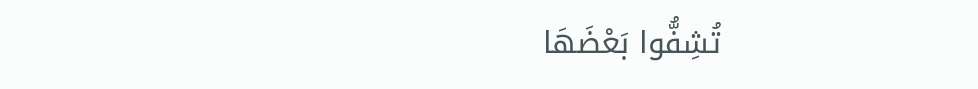تُشِفُّوا بَعْضَهَا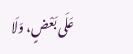عَلَى بَعْضٍ، وَلَا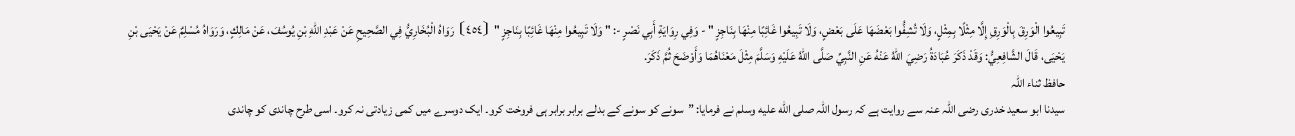تَبِيعُوا الْوَرِقَ بِالْوَرِقِ إِلَّا مِثْلًا بِمِثْلٍ، وَلَا تُشِفُّوا بَعْضَهَا عَلَى بَعْضٍ، وَلَا تَبِيعُوا غَائِبًا مِنْهَا بِنَاجِزٍ " - وَفِي رِوَايَةِ أَبِي نَصْرٍ -: " وَلَا تَبِيعُوا مِنْهَا غَائِبًا بِنَاجِزٍ " ⦗٤٥٤⦘ رَوَاهُ الْبُخَارِيُّ فِي الصَّحِيحِ عَنْ عَبْدِ اللهِ بْنِ يُوسُفَ، عَنْ مَالِكٍ، وَرَوَاهُ مُسْلِمٌ عَنْ يَحْيَى بْنِ يَحْيَى، قَالَ الشَّافِعِيُّ: وَقَدْ ذَكَرَ عُبَادَةُ رَضِيَ اللهُ عَنْهُ عَنِ النَّبِيِّ صَلَّى اللهُ عَلَيْهِ وَسَلَّمَ مِثْلَ مَعْنَاهُمَا وَأَوْضَحَ ثُمَّ ذَكَرَ.
حافظ ثناء اللہ
سیدنا ابو سعید خدری رضی اللہ عنہ سے روایت ہے کہ رسول اللہ صلى الله عليه وسلم نے فرمایا: ”سونے کو سونے کے بدلے برابر برابر ہی فروخت کرو۔ ایک دوسرے میں کمی زیادتی نہ کرو۔ اسی طرح چاندی کو چاندی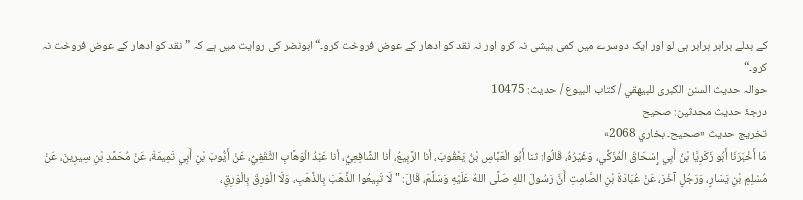کے بدلے برابر برابر ہی لو اور ایک دوسرے میں کمی بیشی نہ کرو اور نہ نقد کو ادھار کے عوض فروخت کرو۔“ ابونضر کی روایت میں ہے کہ ”نقد کو ادھار کے عوض فروخت نہ کرو۔“
حوالہ حدیث السنن الكبرى للبيهقي / كتاب البيوع / حدیث: 10475
درجۂ حدیث محدثین: صحيح
تخریج حدیث «صحيح۔ بخاري 2068»
مَا أَخْبَرَنَا أَبُو زَكَرِيَّا بْنُ أَبِي إِسْحَاقَ الْمُزَكِّي، وَغَيْرُهُ، قَالُوا: ثنا أَبُو الْعَبَّاسِ بْنُ يَعْقُوبَ، أنا الرَّبِيعُ، أنا الشَّافِعِيُّ، أنا عَبْدُ الْوَهَّابِ الثَّقَفِيُّ، عَنْ أَيُّوبَ بْنِ أَبِي تَمِيمَةَ، عَنْ مُحَمَّدِ بْنِ سِيرِينَ، عَنْ مُسْلِمِ بْنِ يَسَارٍ، وَرَجُلٍ آخَرَ، عَنْ عُبَادَةَ بْنِ الصَّامِتِ أَنَّ رَسُولَ اللهِ صَلَّى اللهُ عَلَيْهِ وَسَلَّمَ، قَالَ: " لَا تَبِيعُوا الذَّهَبَ بِالذَّهَبِ، وَلَا الْوَرِقَ بِالْوَرِقِ،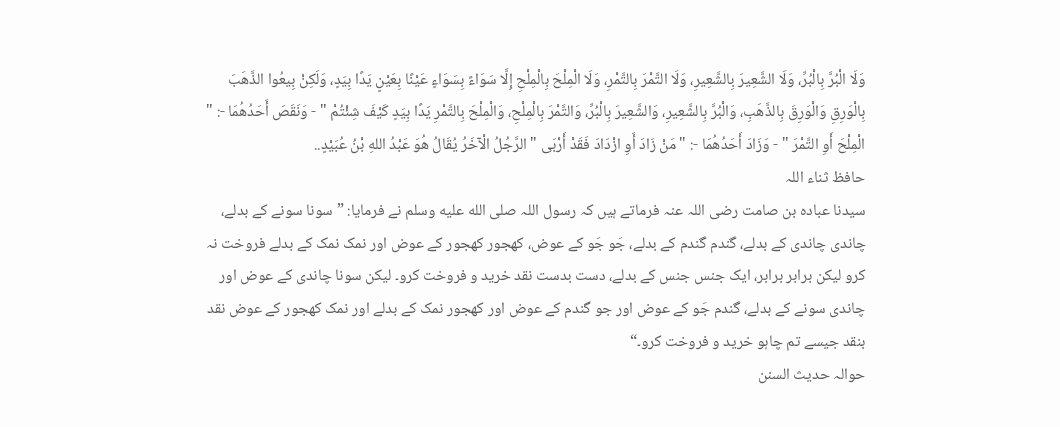وَلَا الْبُرَّ بِالْبُرِّ، وَلَا الشَّعِيرَ بِالشَّعِيرِ، وَلَا التَّمْرَ بِالتَّمْرِ، وَلَا الْمِلْحَ بِالْمِلْحِ إِلَّا سَوَاءً بِسَوَاءٍ عَيْنًا بِعَيْنٍ يَدًا بِيَدٍ، وَلَكِنْ بِيعُوا الذَّهَبَ بِالْوَرِقِ وَالْوَرِقَ بِالذَّهَبِ، وَالْبُرَّ بِالشَّعِيرِ، وَالشَّعِيرَ بِالْبُرِّ، وَالتَّمْرَ بِالْمِلْحِ، وَالْمِلْحَ بِالتَّمْرِ يَدًا بِيَدٍ كَيْفَ شِئْتُمْ " - وَنَقَصَ أَحَدُهُمَا -: " الْمِلْحَ أَوِ التَّمْرَ " - وَزَادَ أَحَدُهُمَا -: " مَنْ زَادَ أَوِ ازْدَادَ فَقَدْ أَرْبَى " الرَّجُلُ الْآخَرُ يُقَالُ هُوَ عَبْدُ اللهِ بْنُ عُبَيْدٍ..
حافظ ثناء اللہ
سیدنا عبادہ بن صامت رضی اللہ عنہ فرماتے ہیں کہ رسول اللہ صلى الله عليه وسلم نے فرمایا: ”سونا سونے کے بدلے، چاندی چاندی کے بدلے، گندم گندم کے بدلے، جَو جَو کے عوض، کھجور کھجور کے عوض اور نمک نمک کے بدلے فروخت نہ کرو لیکن برابر برابر، ایک جنس جنس کے بدلے، دست بدست نقد خرید و فروخت کرو۔ لیکن سونا چاندی کے عوض اور چاندی سونے کے بدلے، گندم جَو کے عوض اور جو گندم کے عوض اور کھجور نمک کے بدلے اور نمک کھجور کے عوض نقد بنقد جیسے تم چاہو خرید و فروخت کرو۔“
حوالہ حدیث السنن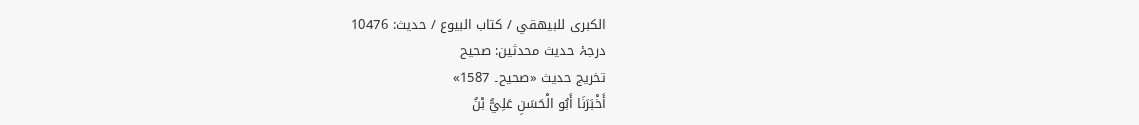الكبرى للبيهقي / كتاب البيوع / حدیث: 10476
درجۂ حدیث محدثین: صحيح
تخریج حدیث «صحيح۔ 1587»
أَخْبَرَنَا أَبُو الْحَسَنِ عَلِيُّ بْنُ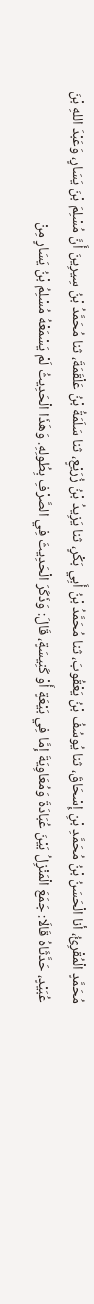مُحَمَّدٍ الْمُقْرِئُ، أنا الْحَسَنُ بْنُ مُحَمَّدِ بْنِ إِسْحَاقَ، ثنا يُوسُفُ بْنُ يَعْقُوبَ، ثنا مُحَمَّدُ بْنُ أَبِي بَكْرٍ، ثنا يَزِيدُ بْنُ زُرَيْعٍ، ثنا سَلَمَةُ بْنُ عَلْقَمَةَ، ثنا مُحَمَّدُ بْنُ سِيرِينَ أَنَّ مُسْلِمَ بْنَ يَسَارٍ، وَعَبْدَ اللهِ بْنَ عُبَيْدٍ، حَدَّثَاهُ قَالَا: جَمَعَ الْمَنْزِلُ بَيْنَ عُبَادَةَ وَمُعَاوِيَةَ إِمَّا فِي بَيْعَةٍ أَوْ كَنِيسَةٍ، قَالَ: وَذَكَرَ الْحَدِيثَ فِي الصَّرْفِ بِطُولِهِ. وَهَذَا الْحَدِيثُ لَمْ يَسْمَعْهُ مُسْلِمُ بْنُ يَسَارٍ مِنْ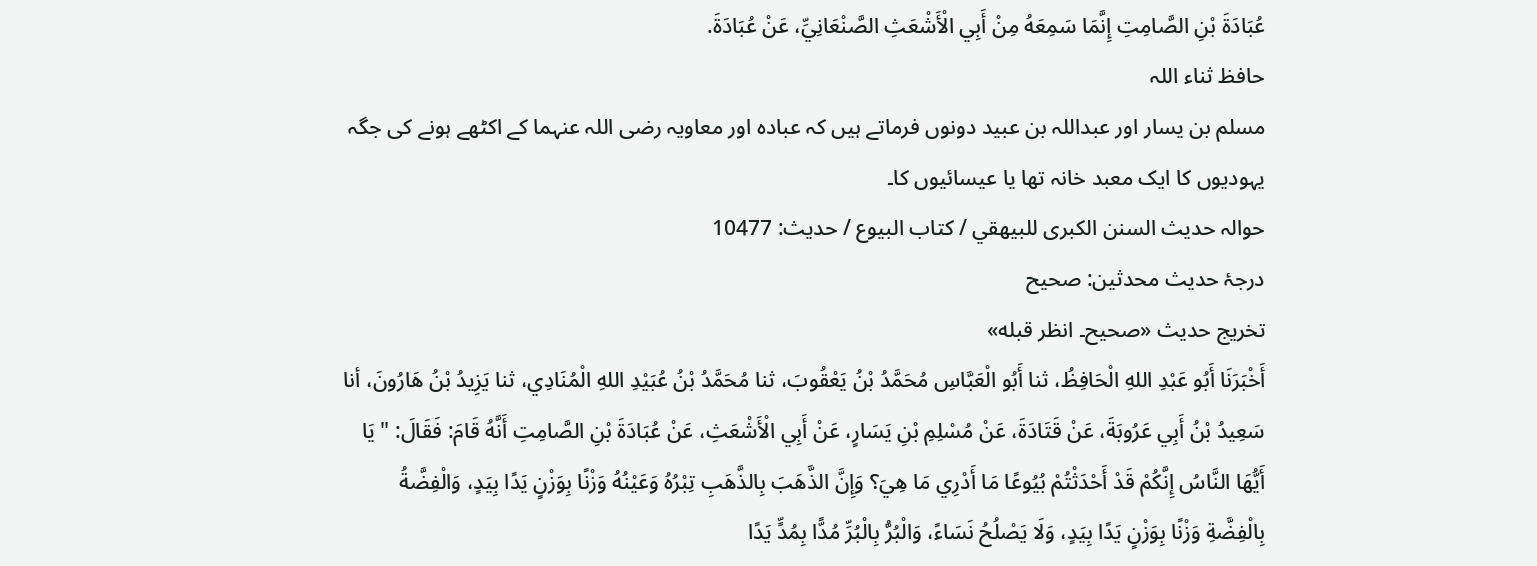عُبَادَةَ بْنِ الصَّامِتِ إِنَّمَا سَمِعَهُ مِنْ أَبِي الْأَشْعَثِ الصَّنْعَانِيِّ، عَنْ عُبَادَةَ.
حافظ ثناء اللہ
مسلم بن یسار اور عبداللہ بن عبید دونوں فرماتے ہیں کہ عبادہ اور معاویہ رضی اللہ عنہما کے اکٹھے ہونے کی جگہ یہودیوں کا ایک معبد خانہ تھا یا عیسائیوں کا۔
حوالہ حدیث السنن الكبرى للبيهقي / كتاب البيوع / حدیث: 10477
درجۂ حدیث محدثین: صحيح
تخریج حدیث «صحيح۔ انظر قبله»
أَخْبَرَنَا أَبُو عَبْدِ اللهِ الْحَافِظُ، ثنا أَبُو الْعَبَّاسِ مُحَمَّدُ بْنُ يَعْقُوبَ، ثنا مُحَمَّدُ بْنُ عُبَيْدِ اللهِ الْمُنَادِي، ثنا يَزِيدُ بْنُ هَارُونَ، أنا سَعِيدُ بْنُ أَبِي عَرُوبَةَ، عَنْ قَتَادَةَ، عَنْ مُسْلِمِ بْنِ يَسَارٍ، عَنْ أَبِي الْأَشْعَثِ، عَنْ عُبَادَةَ بْنِ الصَّامِتِ أَنَّهُ قَامَ: فَقَالَ: " يَا أَيُّهَا النَّاسُ إِنَّكُمْ قَدْ أَحْدَثْتُمْ بُيُوعًا مَا أَدْرِي مَا هِيَ؟ وَإِنَّ الذَّهَبَ بِالذَّهَبِ تِبْرُهُ وَعَيْنُهُ وَزْنًا بِوَزْنٍ يَدًا بِيَدٍ، وَالْفِضَّةُ بِالْفِضَّةِ وَزْنًا بِوَزْنٍ يَدًا بِيَدٍ، وَلَا يَصْلُحُ نَسَاءً، وَالْبُرُّ بِالْبُرِّ مُدًّا بِمُدٍّ يَدًا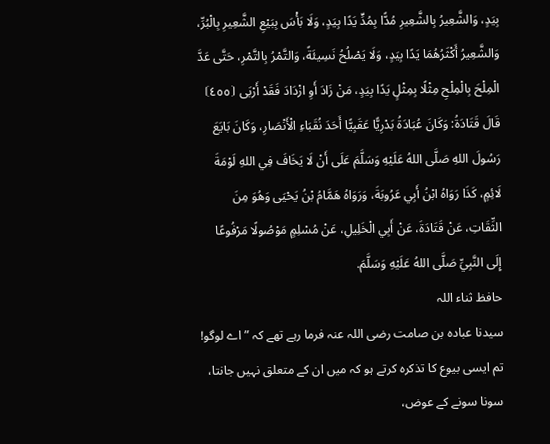بِيَدٍ، وَالشَّعِيرُ بِالشَّعِيرِ مُدًّا بِمُدٍّ يَدًا بِيَدٍ، وَلَا بَأْسَ بِبَيْعِ الشَّعِيرِ بِالْبُرِّ، وَالشَّعِيرُ أَكْثَرُهُمَا يَدًا بِيَدٍ، وَلَا يَصْلُحُ نَسِيئَةً، وَالتَّمْرُ بِالتَّمْرِ، حَتَّى عَدَّ الْمِلْحَ بِالْمِلْحِ مِثْلًا بِمِثْلٍ يَدًا بِيَدٍ، مَنْ زَادَ أَوِ ازْدَادَ فَقَدْ أَرْبَى ⦗٤٥٥⦘ قَالَ قَتَادَةُ: وَكَانَ عُبَادَةُ بَدْرِيًّا عَقَبِيًّا أَحَدَ نُقَبَاءِ الْأَنْصَارِ، وَكَانَ بَايَعَ رَسُولَ اللهِ صَلَّى اللهُ عَلَيْهِ وَسَلَّمَ عَلَى أَنْ لَا يَخَافَ فِي اللهِ لَوْمَةَ لَائِمٍ، كَذَا رَوَاهُ ابْنُ أَبِي عَرُوبَةَ، وَرَوَاهُ هَمَّامُ بْنُ يَحْيَى وَهُوَ مِنَ الثِّقَاتِ، عَنْ قَتَادَةَ، عَنْ أَبِي الْخَلِيلِ، عَنْ مُسْلِمٍ مَوْصُولًا مَرْفُوعًا إِلَى النَّبِيِّ صَلَّى اللهُ عَلَيْهِ وَسَلَّمَ.
حافظ ثناء اللہ
سیدنا عبادہ بن صامت رضی اللہ عنہ فرما رہے تھے کہ ”اے لوگو! تم ایسی بیوع کا تذکرہ کرتے ہو کہ میں ان کے متعلق نہیں جانتا، سونا سونے کے عوض،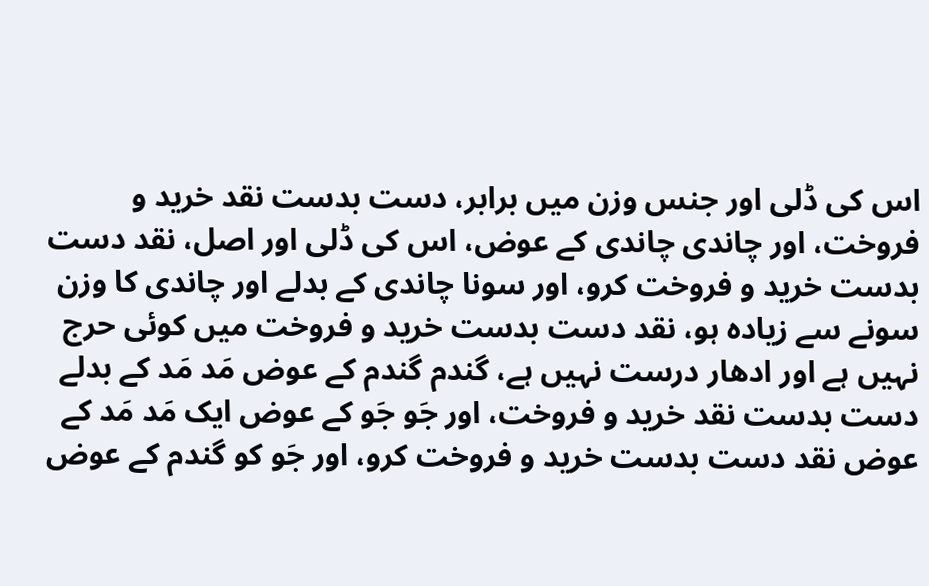اس کی ڈلی اور جنس وزن میں برابر، دست بدست نقد خرید و فروخت، اور چاندی چاندی کے عوض، اس کی ڈلی اور اصل، نقد دست بدست خرید و فروخت کرو، اور سونا چاندی کے بدلے اور چاندی کا وزن سونے سے زیادہ ہو، نقد دست بدست خرید و فروخت میں کوئی حرج نہیں ہے اور ادھار درست نہیں ہے، گندم گندم کے عوض مَد مَد کے بدلے دست بدست نقد خرید و فروخت، اور جَو جَو کے عوض ایک مَد مَد کے عوض نقد دست بدست خرید و فروخت کرو، اور جَو کو گندم کے عوض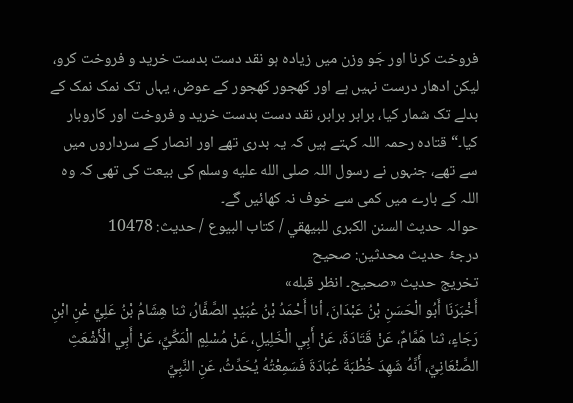فروخت کرنا اور جَو وزن میں زیادہ ہو نقد دست بدست خرید و فروخت کرو، لیکن ادھار درست نہیں ہے اور کھجور کھجور کے عوض، یہاں تک نمک نمک کے بدلے تک شمار کیا، برابر برابر، نقد دست بدست خرید و فروخت اور کاروبار کیا۔“ قتادہ رحمہ اللہ کہتے ہیں کہ یہ بدری تھے اور انصار کے سرداروں میں سے تھے، جنہوں نے رسول اللہ صلى الله عليه وسلم کی بیعت کی تھی کہ وہ اللہ کے بارے میں کمی سے خوف نہ کھائیں گے۔
حوالہ حدیث السنن الكبرى للبيهقي / كتاب البيوع / حدیث: 10478
درجۂ حدیث محدثین: صحيح
تخریج حدیث «صحيح۔ انظر قبله»
أَخْبَرَنَا أَبُو الْحَسَنِ بْنُ عَبْدَانَ، أنا أَحْمَدُ بْنُ عُبَيْدٍ الصَّفَّارُ، ثنا هِشَامُ بْنُ عَلِيٍّ عْنِ ابْنِ رَجَاءٍ، ثنا هَمَّامٌ، عَنْ قَتَادَةَ، عَنْ أَبِي الْخَلِيلِ، عَنْ مُسْلِمٍ الْمَكِّيِّ، عَنْ أَبِي الْأَشْعَثِ الصَّنْعَانِيِّ، أَنَّهُ شَهِدَ خُطْبَةَ عُبَادَةَ فَسَمِعْتُهُ يُحَدِّثُ، عَنِ النَّبِيِّ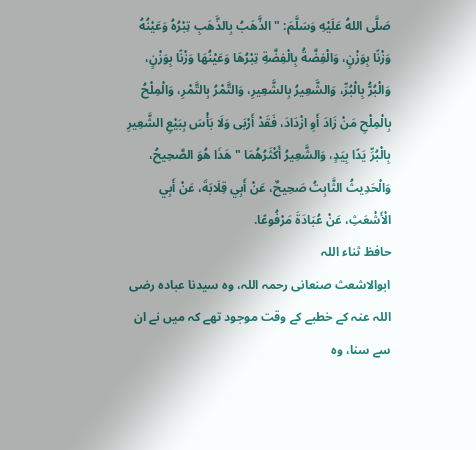صَلَّى اللهُ عَلَيْهِ وَسَلَّمَ: " الذَّهَبُ بِالذَّهَبِ تِبْرُهُ وَعَيْنُهُ وَزْنًا بِوَزْنٍ، وَالْفِضَّةُ بِالْفِضَّةِ تِبْرُهَا وَعَيْنُهَا وَزْنًا بِوَزْنٍ، وَالْبُرُّ بِالْبُرِّ، وَالشَّعِيرُ بِالشَّعِيرِ، وَالتَّمْرُ بِالتَّمْرِ، وَالْمِلْحُ بِالْمِلْحِ مَنْ زَادَ أَوِ ازْدَادَ، فَقَدْ أَرْبَى وَلَا بَأْسَ بِبَيْعِ الشَّعِيرِ بِالْبُرِّ يَدًا بِيَدٍ، وَالشَّعِيرُ أَكْثَرُهُمَا " هَذَا هُوَ الصَّحِيحُ، وَالْحَدِيثُ الثَّابِتُ صَحِيحٌ، عَنْ أَبِي قِلَابَةَ، عَنْ أَبِي الْأَشْعَثِ، عَنْ عُبَادَةَ مَرْفُوعًا.
حافظ ثناء اللہ
ابوالاشعث صنعانی رحمہ اللہ، وہ سیدنا عبادہ رضی اللہ عنہ کے خطبے کے وقت موجود تھے کہ میں نے ان سے سنا، وہ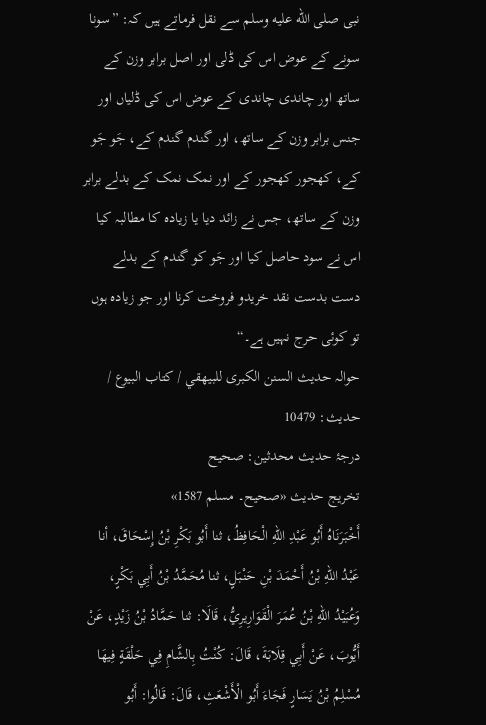نبی صلى الله عليه وسلم سے نقل فرماتے ہیں کہ: ”سونا سونے کے عوض اس کی ڈلی اور اصل برابر وزن کے ساتھ اور چاندی چاندی کے عوض اس کی ڈلیاں اور جنس برابر وزن کے ساتھ، اور گندم گندم کے، جَو جَو کے، کھجور کھجور کے اور نمک نمک کے بدلے برابر وزن کے ساتھ، جس نے زائد دیا یا زیادہ کا مطالبہ کیا اس نے سود حاصل کیا اور جَو کو گندم کے بدلے دست بدست نقد خریدو فروخت کرنا اور جو زیادہ ہوں تو کوئی حرج نہیں ہے۔“
حوالہ حدیث السنن الكبرى للبيهقي / كتاب البيوع / حدیث: 10479
درجۂ حدیث محدثین: صحيح
تخریج حدیث «صحيح۔ مسلم 1587»
أَخْبَرَنَاهُ أَبُو عَبْدِ اللهِ الْحَافِظُ، ثنا أَبُو بَكْرِ بْنُ إِسْحَاقَ، أنا عَبْدُ اللهِ بْنُ أَحْمَدَ بْنِ حَنْبَلٍ، ثنا مُحَمَّدُ بْنُ أَبِي بَكْرٍ، وَعُبَيْدُ اللهِ بْنُ عُمَرَ الْقَوَارِيرِيُّ، قَالَا: ثنا حَمَّادُ بْنُ زَيْدٍ، عَنْ أَيُّوبَ، عَنْ أَبِي قِلَابَةَ، قَالَ: كُنْتُ بِالشَّامِ فِي حَلْقَةٍ فِيهَا مُسْلِمُ بْنُ يَسَارٍ فَجَاءَ أَبُو الْأَشْعَثِ، قَالَ: قَالُوا: أَبُو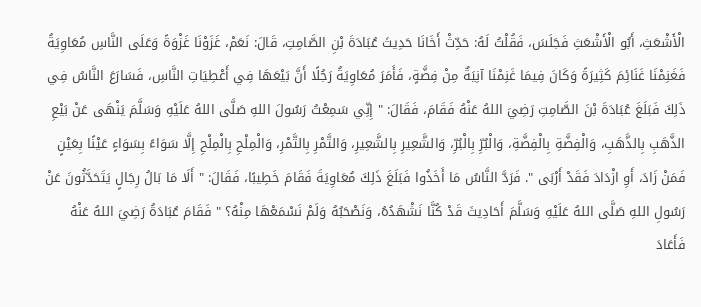الْأَشْعَثِ، أَبُو الْأَشْعَثِ فَجَلَسَ، فَقُلْتُ لَهُ: حَدِّثْ أَخَانَا حَدِيثَ عُبَادَةَ بْنِ الصَّامِتِ، قَالَ: نَعَمْ، غَزَوْنَا غَزْوَةً وَعَلَى النَّاسِ مُعَاوِيَةُ فَغَنِمْنَا غَنَائِمَ كَثِيرَةً وَكَانَ فِيمَا غَنِمْنَا آنِيَةٌ مِنْ فِضَّةٍ، فَأَمَرَ مُعَاوِيَةُ رَجُلًا أَنَّ بَيْعَهَا فِي أَعْطِيَاتِ النَّاسِ، فَسَارَعَ النَّاسُ فِي ذَلِكَ فَبَلَغَ عُبَادَةَ بْنَ الصَّامِتِ رَضِيَ اللهُ عَنْهُ فَقَامَ، فَقَالَ: " إِنِّي سَمِعْتُ رَسُولَ اللهِ صَلَّى اللهُ عَلَيْهِ وَسَلَّمَ يَنْهَى عَنْ بَيْعِ الذَّهَبِ بِالذَّهَبِ، وَالْفِضَّةِ بِالْفِضَّةِ، وَالْبُرِّ بِالْبُرِّ، وَالشَّعِيرِ بِالشَّعِيرِ، وَالتَّمْرِ بِالتَّمْرِ، وَالْمِلْحِ بِالْمِلْحِ إِلَّا سَوَاءً بِسَوَاءٍ عَيْنًا بِعَيْنٍ فَمَنْ زَادَ، أَوِ ازْدَادَ فَقَدْ أَرْبَى ". فَرَدَّ النَّاسُ مَا أَخَذُوا فَبَلَغَ ذَلِكَ مُعَاوِيَةَ فَقَامَ خَطِيبًا، فَقَالَ: " أَلَا مَا بَالُ رِجَالٍ يَتَحَدَّثُونَ عَنْ رَسُولِ اللهِ صَلَّى اللهُ عَلَيْهِ وَسَلَّمَ أَحَادِيثَ قَدْ كُنَّا نَشْهَدُهُ، وَنَصْحَبُهُ وَلَمْ نَسْمَعْهَا مِنْهُ؟ " فَقَامَ عُبَادَةُ رَضِيَ اللهُ عَنْهُ فَأَعَادَ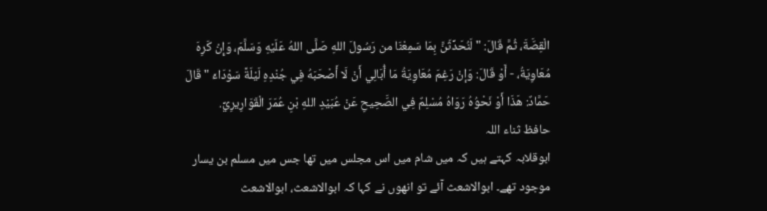الْقِصَّةَ، ثُمَّ قَالَ: " لَنُحَدِّثَنَّ بِمَا سَمِعْنَا من رَسُولَ اللهِ صَلَّى اللهُ عَلَيْهِ وَسَلَّمَ، وَإِنْ كَرِهَ مُعَاوِيَةُ، - أَوْ قَالَ: وَإنْ رَغِمَ مُعَاوِيَةُ مَا أُبَالِي أَنْ لَا أَصْحَبَهُ فِي جُنْدِهِ لَيْلَةً سَوْدَاءَ " قَالَ حَمَّادٌ: هَذَا أَوْ نَحْوُهُ رَوَاهُ مُسْلِمٌ فِي الصَّحِيحِ عَنْ عُبَيْدِ اللهِ بْنِ عُمَرَ الْقَوَارِيرِيِّ.
حافظ ثناء اللہ
ابوقلابہ کہتے ہیں کہ میں شام میں اس مجلس میں تھا جس میں مسلم بن یسار موجود تھے۔ ابوالاشعث آئے تو انھوں نے کہا کہ ابوالاشعث، ابوالاشعث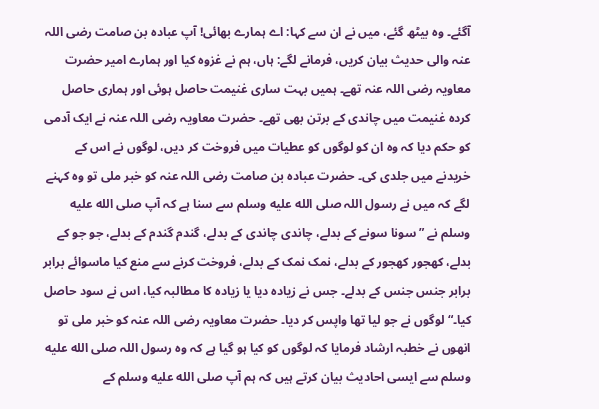آگئے۔ وہ بیٹھ گئے، میں نے ان سے کہا: اے ہمارے بھائی! آپ عبادہ بن صامت رضی اللہ عنہ والی حدیث بیان کریں، فرمانے لگے: ہاں، ہم نے غزوہ کیا اور ہمارے امیر حضرت معاویہ رضی اللہ عنہ تھے۔ ہمیں بہت ساری غنیمت حاصل ہوئی اور ہماری حاصل کردہ غنیمت میں چاندی کے برتن بھی تھے۔ حضرت معاویہ رضی اللہ عنہ نے ایک آدمی کو حکم دیا کہ وہ ان کو لوگوں کو عطیات میں فروخت کر دیں، لوگوں نے اس کے خریدنے میں جلدی کی۔ حضرت عبادہ بن صامت رضی اللہ عنہ کو خبر ملی تو وہ کہنے لگے کہ میں نے رسول اللہ صلى الله عليه وسلم سے سنا ہے کہ آپ صلى الله عليه وسلم نے ”سونا سونے کے بدلے، چاندی چاندی کے بدلے، گندم گندم کے بدلے، جو جو کے بدلے، کھجور کھجور کے بدلے، نمک نمک کے بدلے، فروخت کرنے سے منع کیا ماسوائے برابر برابر جنس جنس کے بدلے۔ جس نے زیادہ دیا یا زیادہ کا مطالبہ کیا، اس نے سود حاصل کیا۔“ لوگوں نے جو لیا تھا واپس کر دیا۔ حضرت معاویہ رضی اللہ عنہ کو خبر ملی تو انھوں نے خطبہ ارشاد فرمایا کہ لوگوں کو کیا ہو گیا ہے کہ وہ رسول اللہ صلى الله عليه وسلم سے ایسی احادیث بیان کرتے ہیں کہ ہم آپ صلى الله عليه وسلم کے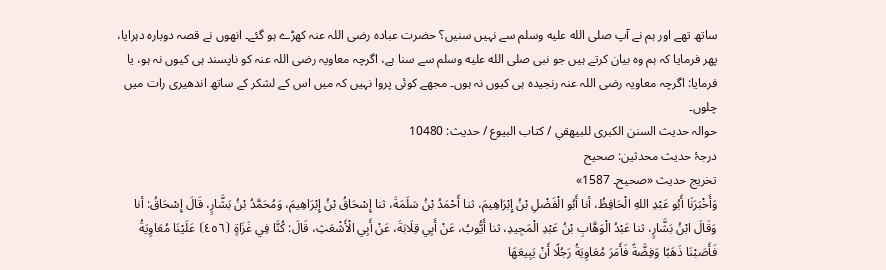ساتھ تھے اور ہم نے آپ صلى الله عليه وسلم سے نہیں سنیں؟ حضرت عبادہ رضی اللہ عنہ کھڑے ہو گئے۔ انھوں نے قصہ دوبارہ دہرایا، پھر فرمایا کہ ہم وہ بیان کرتے ہیں جو نبی صلى الله عليه وسلم سے سنا ہے، اگرچہ معاویہ رضی اللہ عنہ کو ناپسند ہی کیوں نہ ہو، یا فرمایا: اگرچہ معاویہ رضی اللہ عنہ رنجیدہ ہی کیوں نہ ہوں۔ مجھے کوئی پروا نہیں کہ میں اس کے لشکر کے ساتھ اندھیری رات میں چلوں۔
حوالہ حدیث السنن الكبرى للبيهقي / كتاب البيوع / حدیث: 10480
درجۂ حدیث محدثین: صحيح
تخریج حدیث «صحيح۔ 1587»
وَأَخْبَرَنَا أَبُو عَبْدِ اللهِ الْحَافِظُ، أنا أَبُو الْفَضْلِ بْنُ إِبْرَاهِيمَ، ثنا أَحْمَدُ بْنُ سَلَمَةَ، ثنا إِسْحَاقُ بْنُ إِبْرَاهِيمَ، وَمُحَمَّدُ بْنُ بَشَّارٍ، قَالَ إِسْحَاقُ: أنا وَقَالَ ابْنُ بَشَّارٍ، ثنا عَبْدُ الْوَهَّابِ بْنُ عَبْدِ الْمَجِيدِ، ثنا أَيُّوبُ، عَنْ أَبِي قِلَابَةَ، عَنْ أَبِي الْأَشْعَثِ، قَالَ: كُنَّا فِي غَزَاةٍ ⦗٤٥٦⦘ عَلَيْنَا مُعَاوِيَةُ فَأَصَبْنَا ذَهَبًا وَفِضَّةً فَأَمَرَ مُعَاوِيَةُ رَجُلًا أَنْ يَبِيعَهَا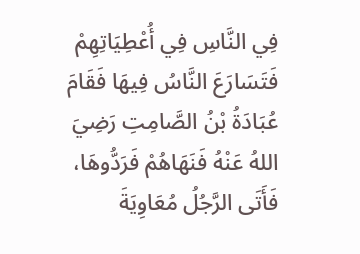فِي النَّاسِ فِي أُعْطِيَاتِهِمْ فَتَسَارَعَ النَّاسُ فِيهَا فَقَامَ عُبَادَةُ بْنُ الصَّامِتِ رَضِيَ اللهُ عَنْهُ فَنَهَاهُمْ فَرَدُّوهَا، فَأَتَى الرَّجُلُ مُعَاوِيَةَ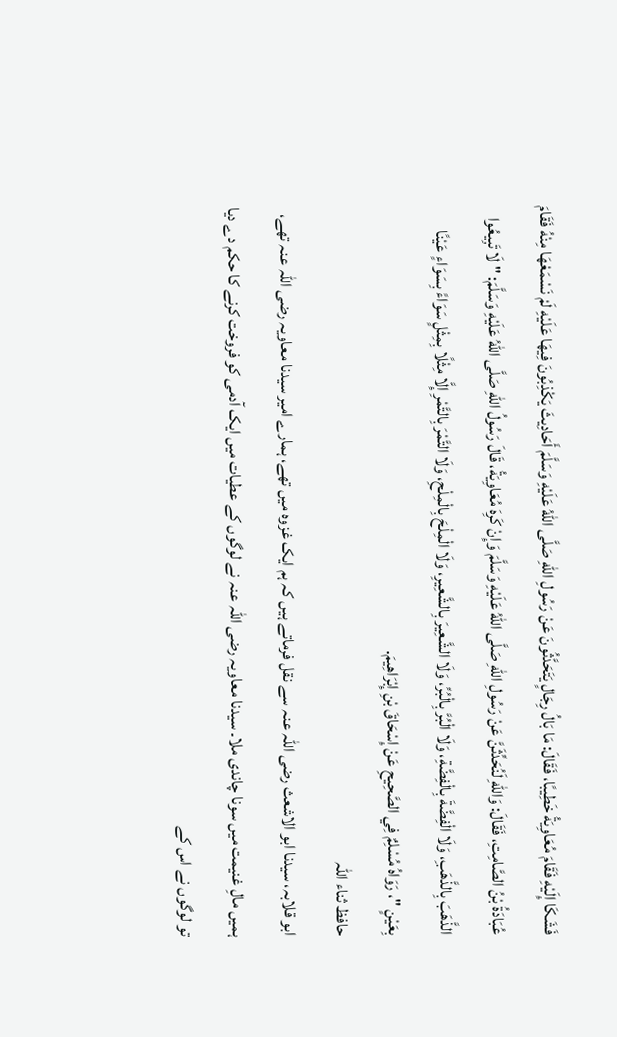فَشَكَا إِلَيْهِ فَقَامَ مُعَاوِيَةُ خَطِيبًا، فَقَالَ: مَا بَالُ رِجَالٍ يَتَحَدَّثُونَ عَنْ رَسُولِ اللهِ صَلَّى اللهُ عَلَيْهِ وَسَلَّمَ أَحَادِيثَ يَكْذِبُونَ فِيهَا عَلَيْهِ لَمْ نَسْمَعْهَا مِنْهُ فَقَامَ عُبَادَةُ بْنُ الصَّامِتِ، فَقَالَ: وَاللهِ لَنُحَدِّثَنَّ عَنْ رَسُولِ اللهِ صَلَّى اللهُ عَلَيْهِ وَسَلَّمَ وَإِنْ كَرِهَ مُعَاوِيَةُ، قَالَ رَسُولُ اللهِ صَلَّى اللهُ عَلَيْهِ وَسَلَّمَ: " لَا تَبِيعُوا الذَّهَبَ بِالذَّهَبِ، وَلَا الْفِضَّةَ بِالْفِضَّةِ، وَلَا الْبُرَّ بِالْبُرِّ، وَلَا الشَّعِيرَ بِالشَّعِيرِ، وَلَا الْمِلْحَ بِالْمِلْحِ، وَلَا التَّمْرَ بِالتَّمْرِ إِلَّا مِثْلًا بِمِثْلٍ سَوَاءً بِسَوَاءٍ عَيْنًا بِعَيْنٍ "، رَوَاهُ مُسْلِمٌ فِي الصَّحِيحِ عَنْ إِسْحَاقَ بْنِ إِبْرَاهِيمَ.
حافظ ثناء اللہ
ابو قلابہ، سیدنا ابو الاشعث رضی اللہ عنہ سے نقل فرماتے ہیں کہ ہم ایک غزوہ میں تھے، ہمارے امیر سیدنا معاویہ رضی اللہ عنہ تھے، ہمیں مالِ غنیمت میں سونا چاندی ملا۔ سیدنا معاویہ رضی اللہ عنہ نے لوگوں کے عطیات میں ایک آدمی کو فروخت کرنے کا حکم دے دیا تو لوگوں نے اس کے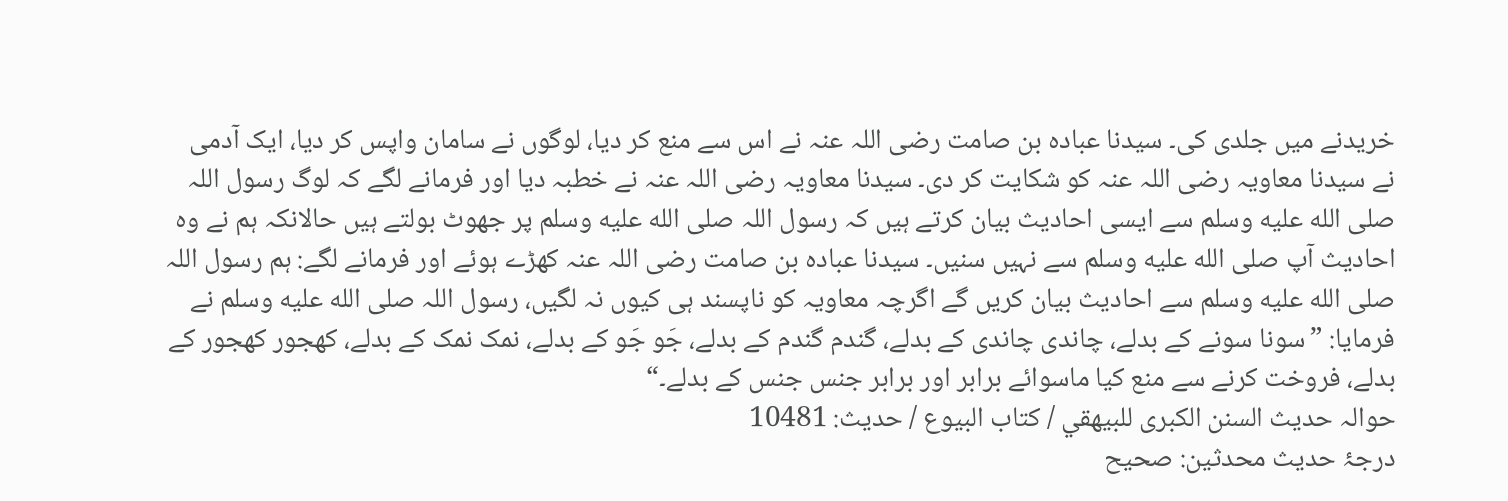خریدنے میں جلدی کی۔ سیدنا عبادہ بن صامت رضی اللہ عنہ نے اس سے منع کر دیا، لوگوں نے سامان واپس کر دیا، ایک آدمی نے سیدنا معاویہ رضی اللہ عنہ کو شکایت کر دی۔ سیدنا معاویہ رضی اللہ عنہ نے خطبہ دیا اور فرمانے لگے کہ لوگ رسول اللہ صلى الله عليه وسلم سے ایسی احادیث بیان کرتے ہیں کہ رسول اللہ صلى الله عليه وسلم پر جھوٹ بولتے ہیں حالانکہ ہم نے وہ احادیث آپ صلى الله عليه وسلم سے نہیں سنیں۔ سیدنا عبادہ بن صامت رضی اللہ عنہ کھڑے ہوئے اور فرمانے لگے: ہم رسول اللہ صلى الله عليه وسلم سے احادیث بیان کریں گے اگرچہ معاویہ کو ناپسند ہی کیوں نہ لگیں، رسول اللہ صلى الله عليه وسلم نے فرمایا: ”سونا سونے کے بدلے، چاندی چاندی کے بدلے، گندم گندم کے بدلے، جَو جَو کے بدلے، نمک نمک کے بدلے، کھجور کھجور کے بدلے، فروخت کرنے سے منع کیا ماسوائے برابر اور برابر جنس جنس کے بدلے۔“
حوالہ حدیث السنن الكبرى للبيهقي / كتاب البيوع / حدیث: 10481
درجۂ حدیث محدثین: صحيح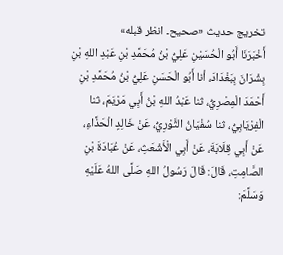تخریج حدیث «صحيح۔ انظر قبله»
أَخْبَرَنَا أَبُو الْحُسَيْنِ عَلِيُّ بْنُ مُحَمَّدِ بْنِ عَبْدِ اللهِ بْنِ بِشْرَانَ بِبَغْدَادَ، أنا أَبُو الْحَسَنِ عَلِيُّ بْنُ مُحَمَّدِ بْنِ أَحْمَدَ الْمِصْرِيُّ، ثنا عَبْدُ اللهِ بْنُ أَبِي مَرْيَمَ، ثنا الْفِرْيَابِيُّ، ثنا سُفْيَانُ الثَّوْرِيُّ، عَنْ خَالِدٍ الْحَذَّاءِ، عَنْ أَبِي قِلَابَةَ، عَنْ أَبِي الْأَشْعَثِ، عَنْ عُبَادَةَ بْنِ الصَّامِتِ، قَالَ: قَالَ رَسُولُ اللهِ صَلَّى اللهُ عَلَيْهِ وَسَلَّمَ: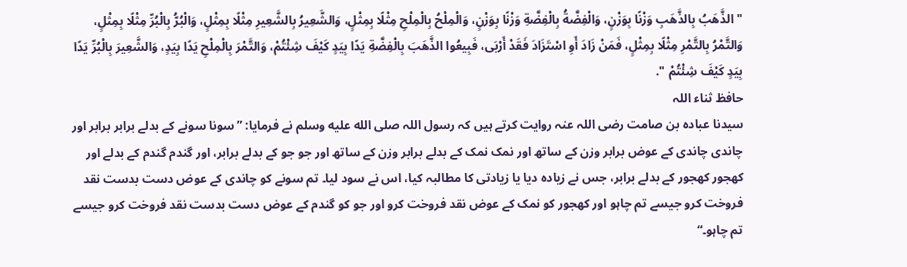" الذَّهَبُ بِالذَّهَبِ وَزْنًا بِوَزْنٍ، وَالْفِضَّةُ بِالْفِضَّةِ وَزْنًا بِوَزْنٍ، وَالْمِلْحُ بِالْمِلْحِ مِثْلًا بِمِثْلٍ، وَالشَّعِيرُ بِالشَّعِيرِ مِثْلًا بِمِثْلٍ، وَالْبُرُّ بِالْبُرِّ مِثْلًا بِمِثْلٍ، وَالتَّمْرُ بِالتَّمْرِ مِثْلًا بِمِثْلٍ، فَمَنْ زَادَ أَوِ اسْتَزَادَ فَقَدْ أَرْبَى، فَبِيعُوا الذَّهَبَ بِالْفِضَّةِ يَدًا بِيَدٍ كَيْفَ شِئْتُمْ، وَالتَّمْرَ بِالْمِلْحِ يَدًا بِيَدٍ، وَالشَّعِيرَ بِالْبُرِّ يَدًا بِيَدٍ كَيْفَ شِئْتُمْ ".
حافظ ثناء اللہ
سیدنا عبادہ بن صامت رضی اللہ عنہ روایت کرتے ہیں کہ رسول اللہ صلى الله عليه وسلم نے فرمایا: ”سونا سونے کے بدلے برابر برابر اور چاندی چاندی کے عوض برابر وزن کے ساتھ اور نمک نمک کے بدلے برابر وزن کے ساتھ اور جو جو کے بدلے برابر، اور گندم گندم کے بدلے اور کھجور کھجور کے بدلے برابر، جس نے زیادہ دیا یا زیادتی کا مطالبہ کیا، اس نے سود لیا۔ تم سونے کو چاندی کے عوض دست بدست نقد فروخت کرو جیسے تم چاہو اور کھجور کو نمک کے عوض نقد فروخت کرو اور جو کو گندم کے عوض دست بدست نقد فروخت کرو جیسے تم چاہو۔“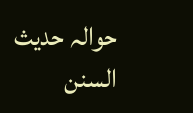حوالہ حدیث السنن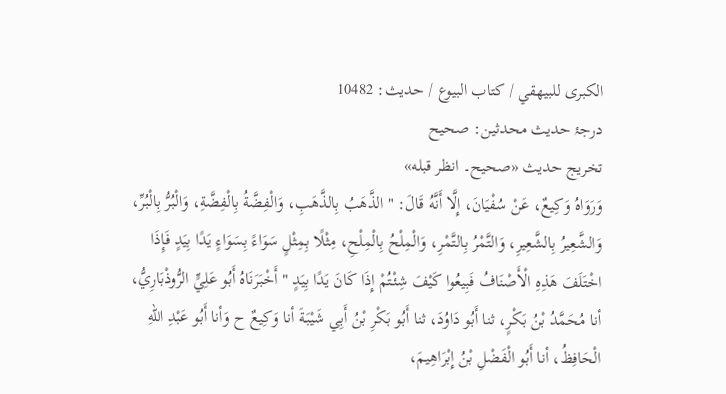الكبرى للبيهقي / كتاب البيوع / حدیث: 10482
درجۂ حدیث محدثین: صحيح
تخریج حدیث «صحيح۔ انظر قبله»
وَرَوَاهُ وَكِيعٌ، عَنْ سُفْيَانَ، إِلَّا أَنَّهُ قَالَ: " الذَّهَبُ بِالذَّهَبِ، وَالْفِضَّةُ بِالْفِضَّةِ، وَالْبُرُّ بِالْبُرِّ، وَالشَّعِيرُ بِالشَّعِيرِ، وَالتَّمْرُ بِالتَّمْرِ، وَالْمِلْحُ بِالْمِلْحِ، مِثْلًا بِمِثْلٍ سَوَاءً بِسَوَاءٍ يَدًا بِيَدٍ فَإِذَا اخْتَلَفَ هَذِهِ الْأَصْنَافُ فَبِيعُوا كَيْفَ شِئْتُمْ إِذَا كَانَ يَدًا بِيَدٍ " أَخْبَرَنَاهُ أَبُو عَلِيٍّ الرُّوذْبَارِيُّ، أنا مُحَمَّدُ بْنُ بَكْرٍ، ثنا أَبُو دَاوُدَ، ثنا أَبُو بَكْرِ بْنُ أَبِي شَيْبَةَ أنا وَكِيعٌ ح وَأنا أَبُو عَبْدِ اللهِ الْحَافِظُ، أنا أَبُو الْفَضْلِ بْنُ إِبْرَاهِيمَ،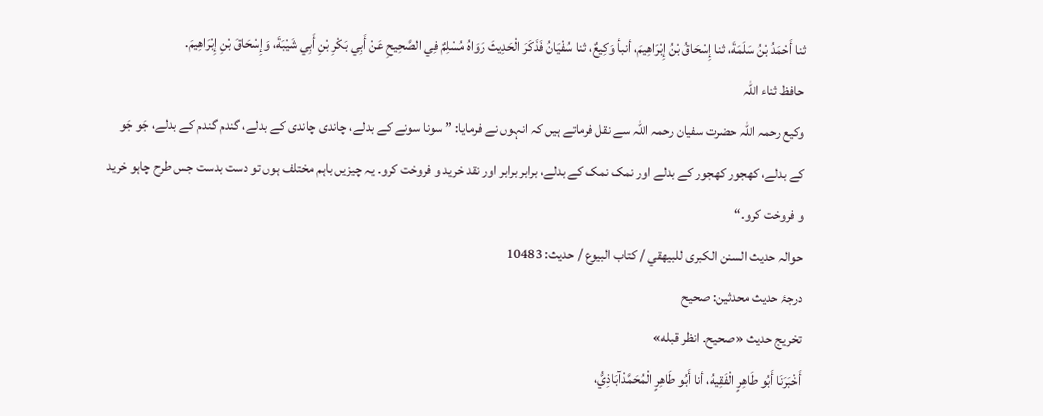ثنا أَحْمَدُ بْنُ سَلَمَةَ، ثنا إِسْحَاقُ بْنُ إِبْرَاهِيمَ، أنبأ وَكِيعٌ، ثنا سُفْيَانُ فَذَكَرَ الْحَدِيثَ رَوَاهُ مُسْلِمٌ فِي الصَّحِيحِ عَنْ أَبِي بَكْرِ بْنِ أَبِي شَيْبَةَ، وَإِسْحَاقَ بْنِ إِبْرَاهِيمَ.
حافظ ثناء اللہ
وکیع رحمہ اللہ حضرت سفیان رحمہ اللہ سے نقل فرماتے ہیں کہ انہوں نے فرمایا: ”سونا سونے کے بدلے، چاندی چاندی کے بدلے، گندم گندم کے بدلے، جَو جَو کے بدلے، کھجور کھجور کے بدلے اور نمک نمک کے بدلے، برابر برابر اور نقد خرید و فروخت کرو۔ یہ چیزیں باہم مختلف ہوں تو دست بدست جس طرح چاہو خرید و فروخت کرو۔“
حوالہ حدیث السنن الكبرى للبيهقي / كتاب البيوع / حدیث: 10483
درجۂ حدیث محدثین: صحيح
تخریج حدیث «صحيح۔ انظر قبله»
أَخْبَرَنَا أَبُو طَاهِرٍ الْفَقِيهُ، أنا أَبُو طَاهِرٍ الْمُحَمَّدْآبَاذِيُّ،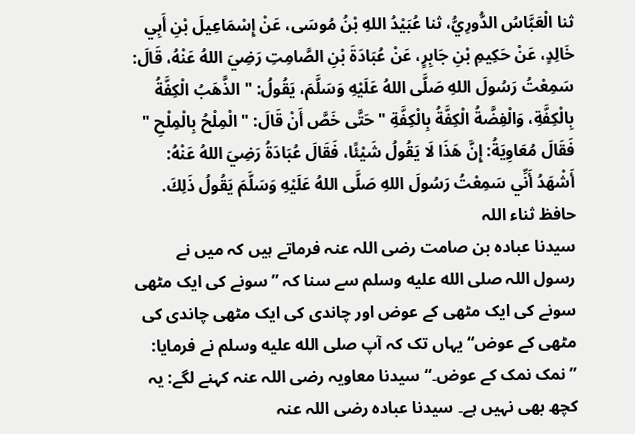ثنا الْعَبَّاسُ الدُّورِيُّ، ثنا عُبَيْدُ اللهِ بْنُ مُوسَى، عَنْ إِسْمَاعِيلَ بْنِ أَبِي خَالِدٍ، عَنْ حَكِيمِ بْنِ جَابِرٍ، عَنْ عُبَادَةَ بْنِ الصَّامِتِ رَضِيَ اللهُ عَنْهُ، قَالَ: سَمِعْتُ رَسُولَ اللهِ صَلَّى اللهُ عَلَيْهِ وَسَلَّمَ، يَقُولُ: " الذَّهَبُ الْكِفَّةُ بِالْكِفَّةِ، وَالْفِضَّةُ الْكِفَّةُ بِالْكِفَّةِ " حَتَّى خَصَّ أَنْ قَالَ: " الْمِلْحُ بِالْمِلْحِ " فَقَالَ مُعَاوِيَةُ: إِنَّ هَذَا لَا يَقُولُ شَيْئًا، فَقَالَ عُبَادَةُ رَضِيَ اللهُ عَنْهُ: أَشْهَدُ أَنِّي سَمِعْتُ رَسُولَ اللهِ صَلَّى اللهُ عَلَيْهِ وَسَلَّمَ يَقُولُ ذَلِكَ.
حافظ ثناء اللہ
سیدنا عبادہ بن صامت رضی اللہ عنہ فرماتے ہیں کہ میں نے رسول اللہ صلى الله عليه وسلم سے سنا کہ ”سونے کی ایک مٹھی سونے کی ایک مٹھی کے عوض اور چاندی کی ایک مٹھی چاندی کی مٹھی کے عوض“ یہاں تک کہ آپ صلى الله عليه وسلم نے فرمایا: ”نمک نمک کے عوض۔“ سیدنا معاویہ رضی اللہ عنہ کہنے لگے: یہ کچھ بھی نہیں ہے۔ سیدنا عبادہ رضی اللہ عنہ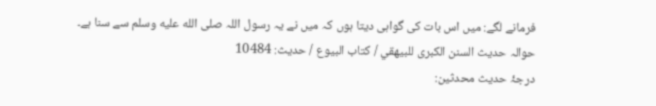فرمانے لگے: میں اس بات کی گواہی دیتا ہوں کہ میں نے یہ رسول اللہ صلى الله عليه وسلم سے سنا ہے۔
حوالہ حدیث السنن الكبرى للبيهقي / كتاب البيوع / حدیث: 10484
درجۂ حدیث محدثین: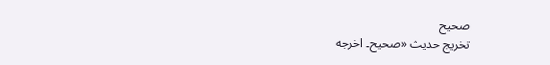صحيح
تخریج حدیث «صحيح۔ اخرجه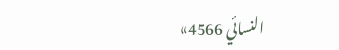النسائي 4566»